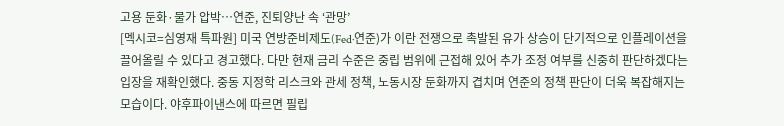고용 둔화·물가 압박…연준, 진퇴양난 속 ‘관망’
[멕시코=심영재 특파원] 미국 연방준비제도(Fed·연준)가 이란 전쟁으로 촉발된 유가 상승이 단기적으로 인플레이션을 끌어올릴 수 있다고 경고했다. 다만 현재 금리 수준은 중립 범위에 근접해 있어 추가 조정 여부를 신중히 판단하겠다는 입장을 재확인했다. 중동 지정학 리스크와 관세 정책, 노동시장 둔화까지 겹치며 연준의 정책 판단이 더욱 복잡해지는 모습이다. 야후파이낸스에 따르면 필립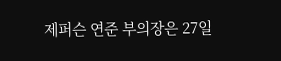제퍼슨 연준 부의장은 27일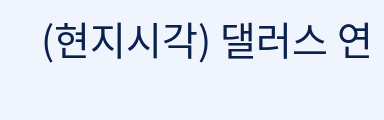(현지시각) 댈러스 연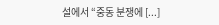설에서 “중동 분쟁에 [...]